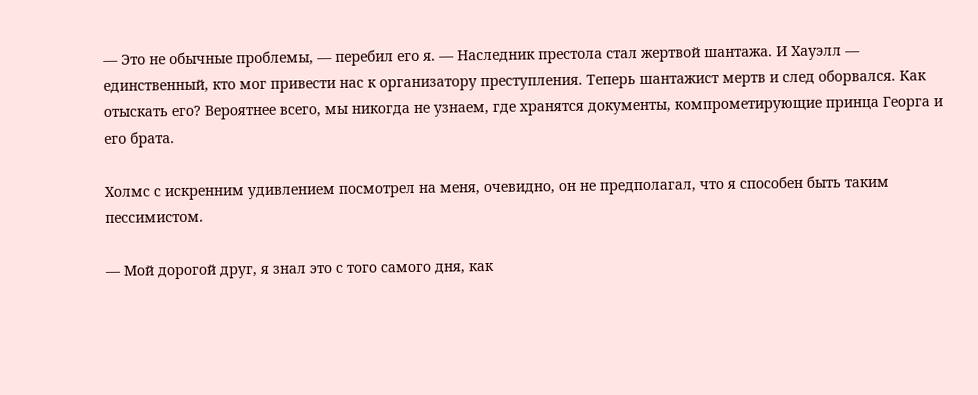— Это не обычные проблемы, — перебил его я. — Наследник престола стал жертвой шантажа. И Хауэлл — единственный, кто мог привести нас к организатору преступления. Теперь шантажист мертв и след оборвался. Как отыскать его? Вероятнее всего, мы никогда не узнаем, где хранятся документы, компрометирующие принца Георга и его брата.

Холмс с искренним удивлением посмотрел на меня, очевидно, он не предполагал, что я способен быть таким пессимистом.

— Мой дорогой друг, я знал это с того самого дня, как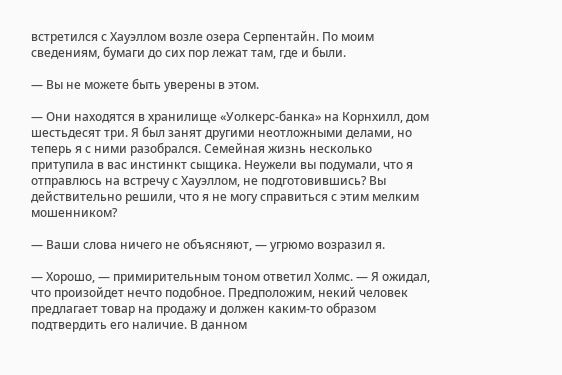встретился с Хауэллом возле озера Серпентайн. По моим сведениям, бумаги до сих пор лежат там, где и были.

— Вы не можете быть уверены в этом.

— Они находятся в хранилище «Уолкерс-банка» на Корнхилл, дом шестьдесят три. Я был занят другими неотложными делами, но теперь я с ними разобрался. Семейная жизнь несколько притупила в вас инстинкт сыщика. Неужели вы подумали, что я отправлюсь на встречу с Хауэллом, не подготовившись? Вы действительно решили, что я не могу справиться с этим мелким мошенником?

— Ваши слова ничего не объясняют, — угрюмо возразил я.

— Хорошо, — примирительным тоном ответил Холмс. — Я ожидал, что произойдет нечто подобное. Предположим, некий человек предлагает товар на продажу и должен каким-то образом подтвердить его наличие. В данном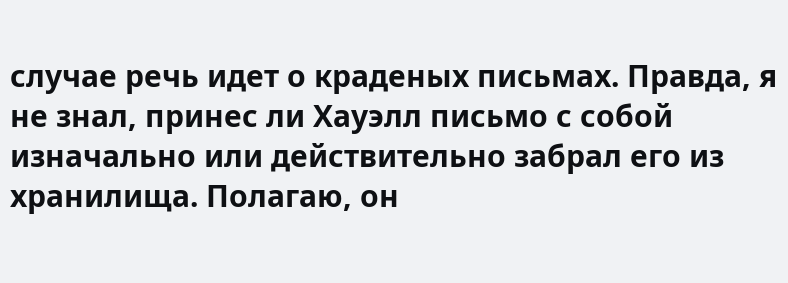случае речь идет о краденых письмах. Правда, я не знал, принес ли Хауэлл письмо с собой изначально или действительно забрал его из хранилища. Полагаю, он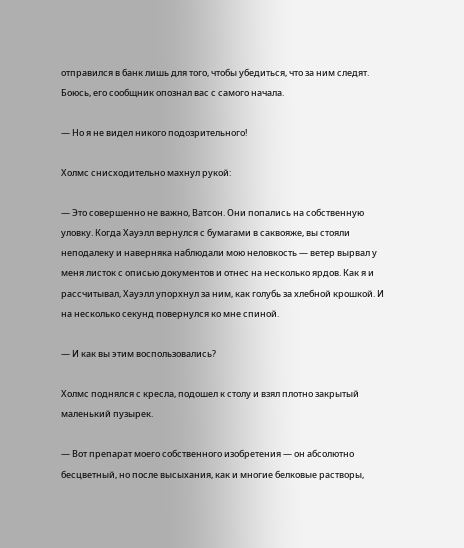отправился в банк лишь для того, чтобы убедиться, что за ним следят. Боюсь, его сообщник опознал вас с самого начала.

— Но я не видел никого подозрительного!

Холмс снисходительно махнул рукой:

— Это совершенно не важно, Ватсон. Они попались на собственную уловку. Когда Хауэлл вернулся с бумагами в саквояже, вы стояли неподалеку и наверняка наблюдали мою неловкость — ветер вырвал у меня листок с описью документов и отнес на несколько ярдов. Как я и рассчитывал, Хауэлл упорхнул за ним, как голубь за хлебной крошкой. И на несколько секунд повернулся ко мне спиной.

— И как вы этим воспользовались?

Холмс поднялся с кресла, подошел к столу и взял плотно закрытый маленький пузырек.

— Вот препарат моего собственного изобретения — он абсолютно бесцветный, но после высыхания, как и многие белковые растворы,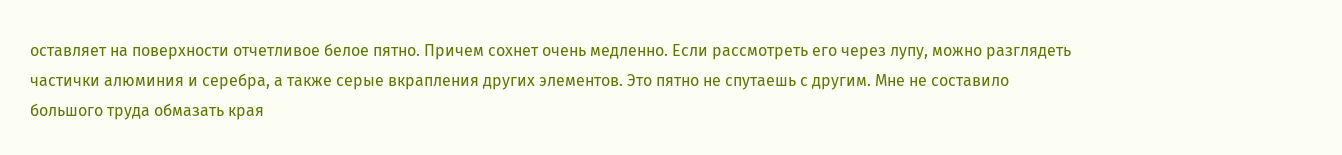оставляет на поверхности отчетливое белое пятно. Причем сохнет очень медленно. Если рассмотреть его через лупу, можно разглядеть частички алюминия и серебра, а также серые вкрапления других элементов. Это пятно не спутаешь с другим. Мне не составило большого труда обмазать края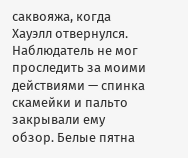саквояжа, когда Хауэлл отвернулся. Наблюдатель не мог проследить за моими действиями — спинка скамейки и пальто закрывали ему обзор. Белые пятна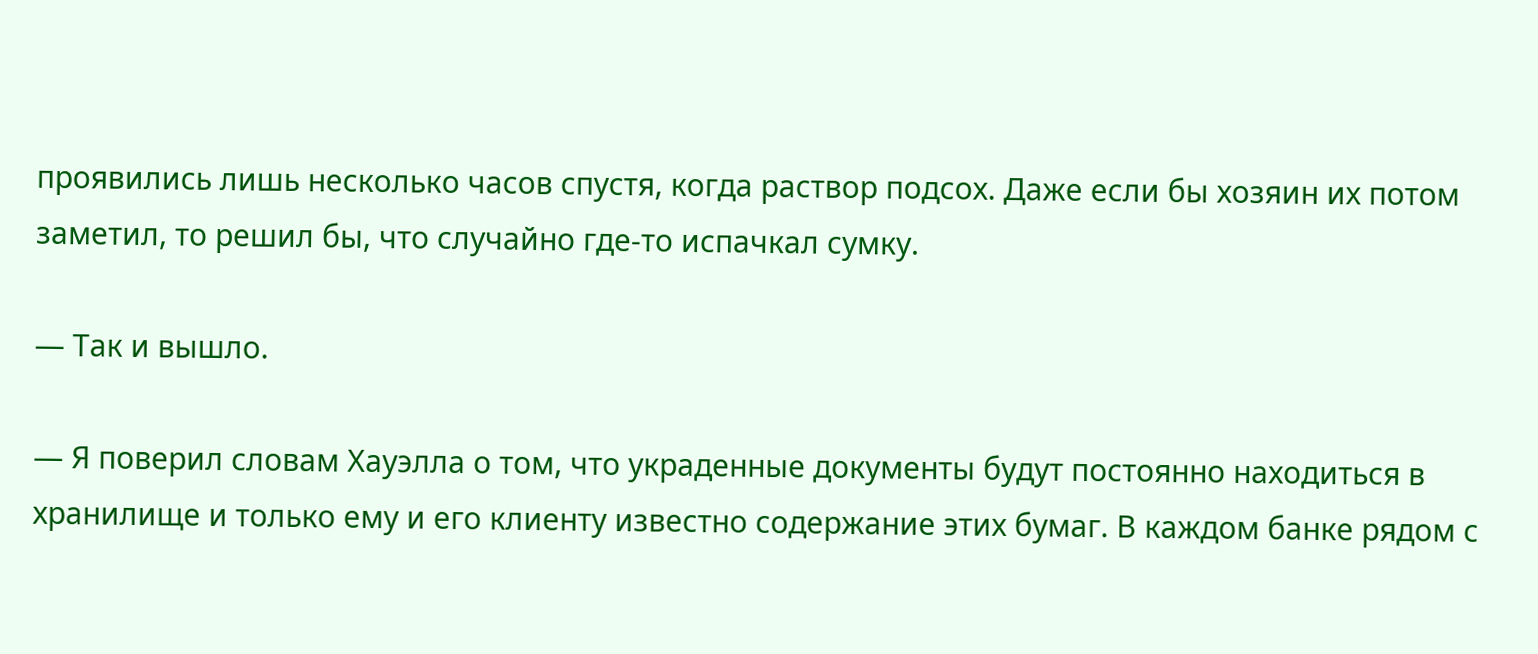проявились лишь несколько часов спустя, когда раствор подсох. Даже если бы хозяин их потом заметил, то решил бы, что случайно где-то испачкал сумку.

— Так и вышло.

— Я поверил словам Хауэлла о том, что украденные документы будут постоянно находиться в хранилище и только ему и его клиенту известно содержание этих бумаг. В каждом банке рядом с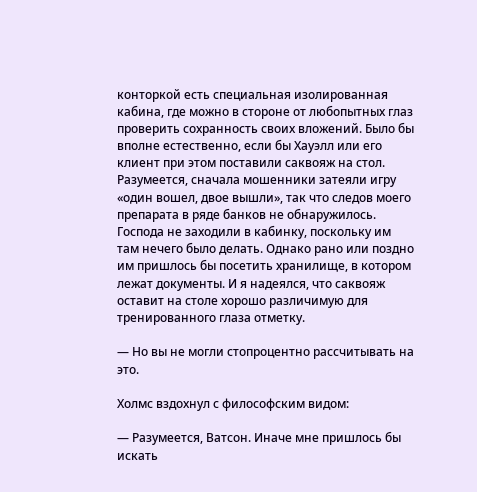конторкой есть специальная изолированная кабина, где можно в стороне от любопытных глаз проверить сохранность своих вложений. Было бы вполне естественно, если бы Хауэлл или его клиент при этом поставили саквояж на стол. Разумеется, сначала мошенники затеяли игру «один вошел, двое вышли», так что следов моего препарата в ряде банков не обнаружилось. Господа не заходили в кабинку, поскольку им там нечего было делать. Однако рано или поздно им пришлось бы посетить хранилище, в котором лежат документы. И я надеялся, что саквояж оставит на столе хорошо различимую для тренированного глаза отметку.

— Но вы не могли стопроцентно рассчитывать на это.

Холмс вздохнул с философским видом:

— Разумеется, Ватсон. Иначе мне пришлось бы искать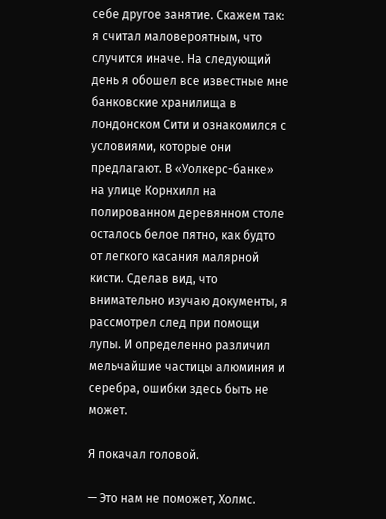себе другое занятие. Скажем так: я считал маловероятным, что случится иначе. На следующий день я обошел все известные мне банковские хранилища в лондонском Сити и ознакомился с условиями, которые они предлагают. В «Уолкерс-банке» на улице Корнхилл на полированном деревянном столе осталось белое пятно, как будто от легкого касания малярной кисти. Сделав вид, что внимательно изучаю документы, я рассмотрел след при помощи лупы. И определенно различил мельчайшие частицы алюминия и серебра, ошибки здесь быть не может.

Я покачал головой.

— Это нам не поможет, Холмс.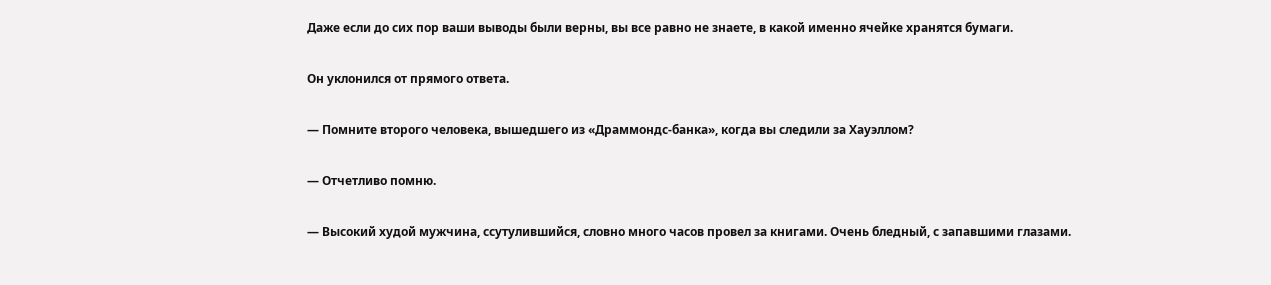Даже если до сих пор ваши выводы были верны, вы все равно не знаете, в какой именно ячейке хранятся бумаги.

Он уклонился от прямого ответа.

— Помните второго человека, вышедшего из «Драммондс-банка», когда вы следили за Хауэллом?

— Отчетливо помню.

— Высокий худой мужчина, ссутулившийся, словно много часов провел за книгами. Очень бледный, с запавшими глазами.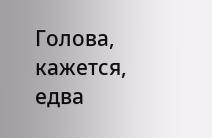Голова, кажется, едва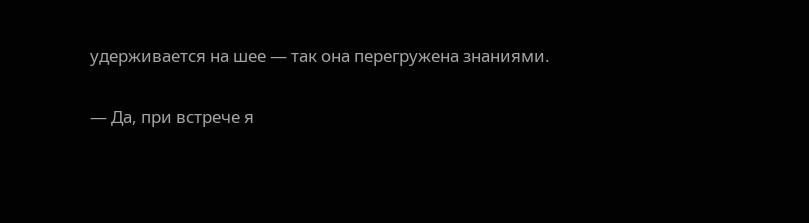удерживается на шее — так она перегружена знаниями.

— Да, при встрече я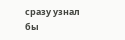сразу узнал бы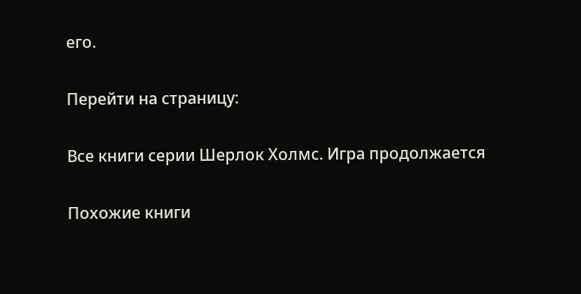его.

Перейти на страницу:

Все книги серии Шерлок Холмс. Игра продолжается

Похожие книги